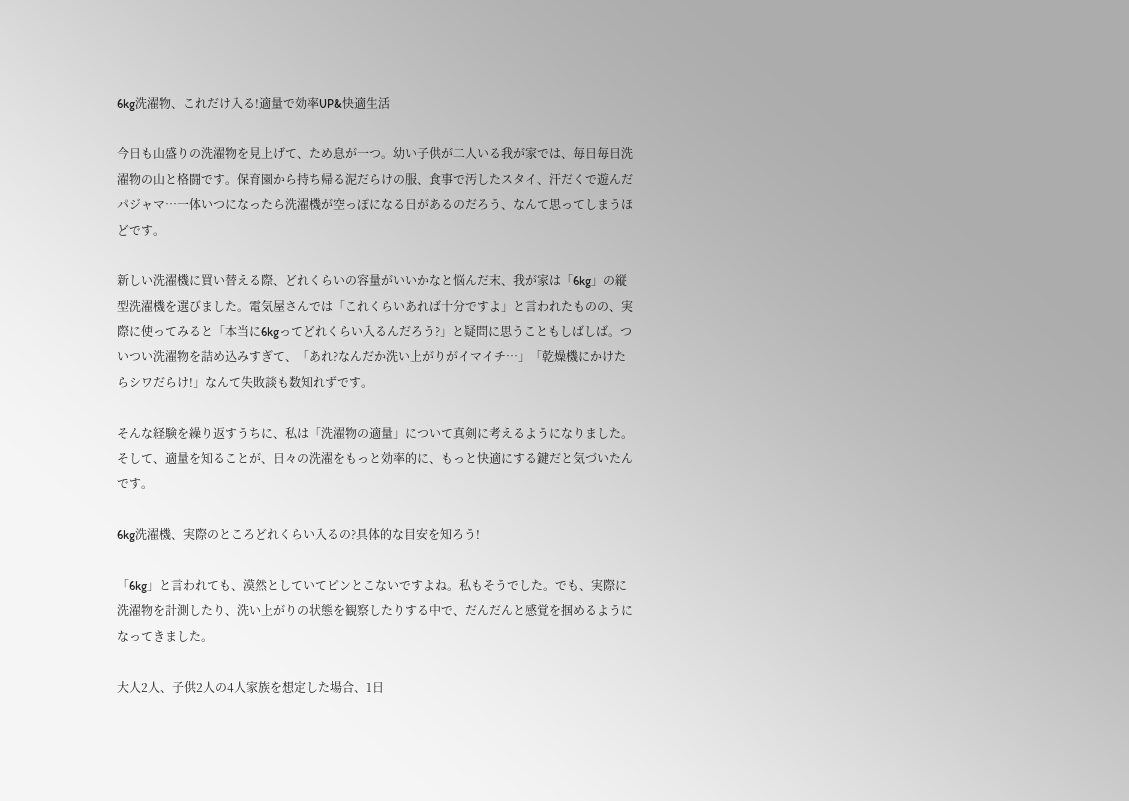6kg洗濯物、これだけ入る!適量で効率UP&快適生活

今日も山盛りの洗濯物を見上げて、ため息が一つ。幼い子供が二人いる我が家では、毎日毎日洗濯物の山と格闘です。保育園から持ち帰る泥だらけの服、食事で汚したスタイ、汗だくで遊んだパジャマ…一体いつになったら洗濯機が空っぽになる日があるのだろう、なんて思ってしまうほどです。

新しい洗濯機に買い替える際、どれくらいの容量がいいかなと悩んだ末、我が家は「6kg」の縦型洗濯機を選びました。電気屋さんでは「これくらいあれば十分ですよ」と言われたものの、実際に使ってみると「本当に6kgってどれくらい入るんだろう?」と疑問に思うこともしばしば。ついつい洗濯物を詰め込みすぎて、「あれ?なんだか洗い上がりがイマイチ…」「乾燥機にかけたらシワだらけ!」なんて失敗談も数知れずです。

そんな経験を繰り返すうちに、私は「洗濯物の適量」について真剣に考えるようになりました。そして、適量を知ることが、日々の洗濯をもっと効率的に、もっと快適にする鍵だと気づいたんです。

6kg洗濯機、実際のところどれくらい入るの?具体的な目安を知ろう!

「6kg」と言われても、漠然としていてピンとこないですよね。私もそうでした。でも、実際に洗濯物を計測したり、洗い上がりの状態を観察したりする中で、だんだんと感覚を掴めるようになってきました。

大人2人、子供2人の4人家族を想定した場合、1日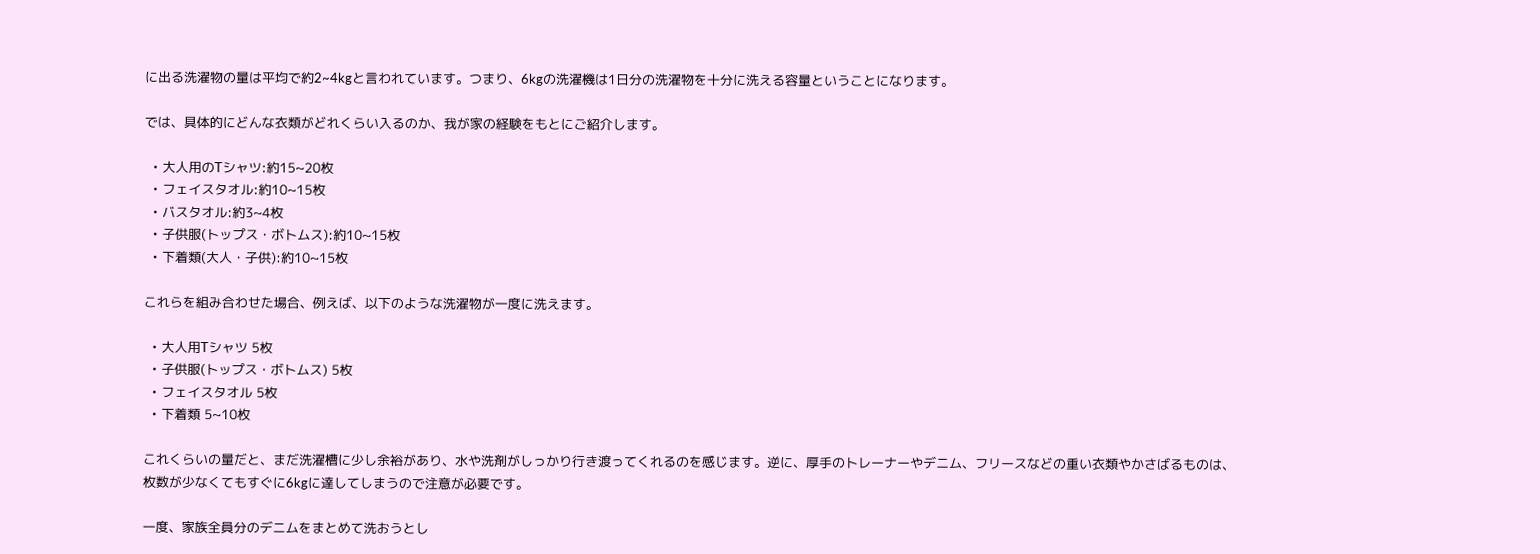に出る洗濯物の量は平均で約2~4kgと言われています。つまり、6kgの洗濯機は1日分の洗濯物を十分に洗える容量ということになります。

では、具体的にどんな衣類がどれくらい入るのか、我が家の経験をもとにご紹介します。

  • 大人用のTシャツ:約15~20枚
  • フェイスタオル:約10~15枚
  • バスタオル:約3~4枚
  • 子供服(トップス・ボトムス):約10~15枚
  • 下着類(大人・子供):約10~15枚

これらを組み合わせた場合、例えば、以下のような洗濯物が一度に洗えます。

  • 大人用Tシャツ 5枚
  • 子供服(トップス・ボトムス) 5枚
  • フェイスタオル 5枚
  • 下着類 5~10枚

これくらいの量だと、まだ洗濯槽に少し余裕があり、水や洗剤がしっかり行き渡ってくれるのを感じます。逆に、厚手のトレーナーやデニム、フリースなどの重い衣類やかさばるものは、枚数が少なくてもすぐに6kgに達してしまうので注意が必要です。

一度、家族全員分のデニムをまとめて洗おうとし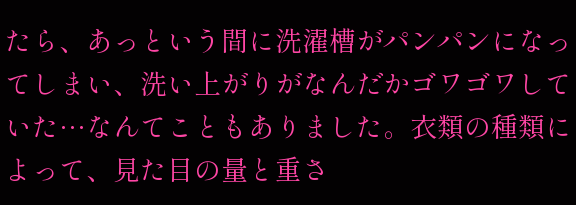たら、あっという間に洗濯槽がパンパンになってしまい、洗い上がりがなんだかゴワゴワしていた…なんてこともありました。衣類の種類によって、見た目の量と重さ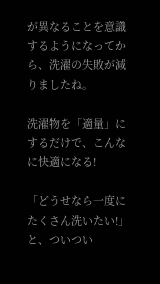が異なることを意識するようになってから、洗濯の失敗が減りましたね。

洗濯物を「適量」にするだけで、こんなに快適になる!

「どうせなら一度にたくさん洗いたい!」と、ついつい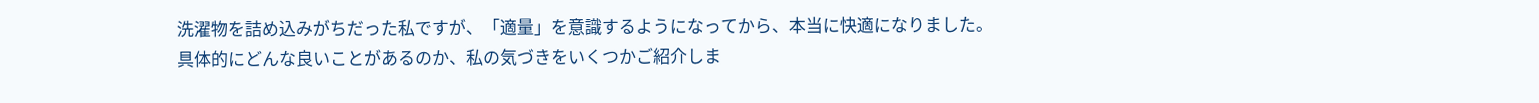洗濯物を詰め込みがちだった私ですが、「適量」を意識するようになってから、本当に快適になりました。具体的にどんな良いことがあるのか、私の気づきをいくつかご紹介しま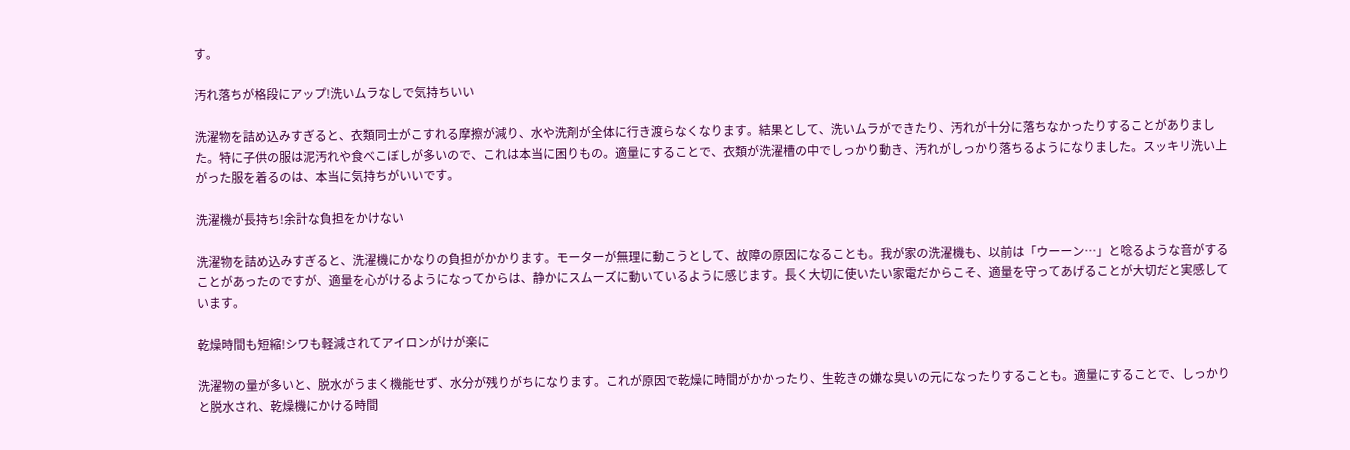す。

汚れ落ちが格段にアップ!洗いムラなしで気持ちいい

洗濯物を詰め込みすぎると、衣類同士がこすれる摩擦が減り、水や洗剤が全体に行き渡らなくなります。結果として、洗いムラができたり、汚れが十分に落ちなかったりすることがありました。特に子供の服は泥汚れや食べこぼしが多いので、これは本当に困りもの。適量にすることで、衣類が洗濯槽の中でしっかり動き、汚れがしっかり落ちるようになりました。スッキリ洗い上がった服を着るのは、本当に気持ちがいいです。

洗濯機が長持ち!余計な負担をかけない

洗濯物を詰め込みすぎると、洗濯機にかなりの負担がかかります。モーターが無理に動こうとして、故障の原因になることも。我が家の洗濯機も、以前は「ウーーン…」と唸るような音がすることがあったのですが、適量を心がけるようになってからは、静かにスムーズに動いているように感じます。長く大切に使いたい家電だからこそ、適量を守ってあげることが大切だと実感しています。

乾燥時間も短縮!シワも軽減されてアイロンがけが楽に

洗濯物の量が多いと、脱水がうまく機能せず、水分が残りがちになります。これが原因で乾燥に時間がかかったり、生乾きの嫌な臭いの元になったりすることも。適量にすることで、しっかりと脱水され、乾燥機にかける時間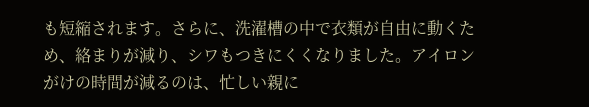も短縮されます。さらに、洗濯槽の中で衣類が自由に動くため、絡まりが減り、シワもつきにくくなりました。アイロンがけの時間が減るのは、忙しい親に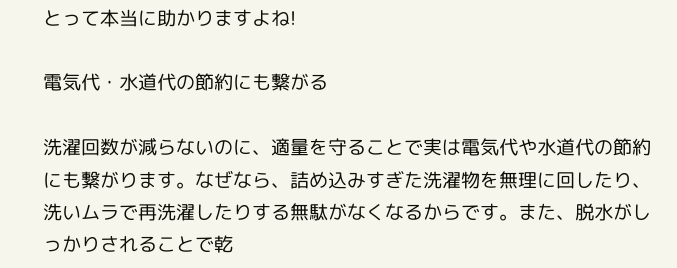とって本当に助かりますよね!

電気代・水道代の節約にも繋がる

洗濯回数が減らないのに、適量を守ることで実は電気代や水道代の節約にも繋がります。なぜなら、詰め込みすぎた洗濯物を無理に回したり、洗いムラで再洗濯したりする無駄がなくなるからです。また、脱水がしっかりされることで乾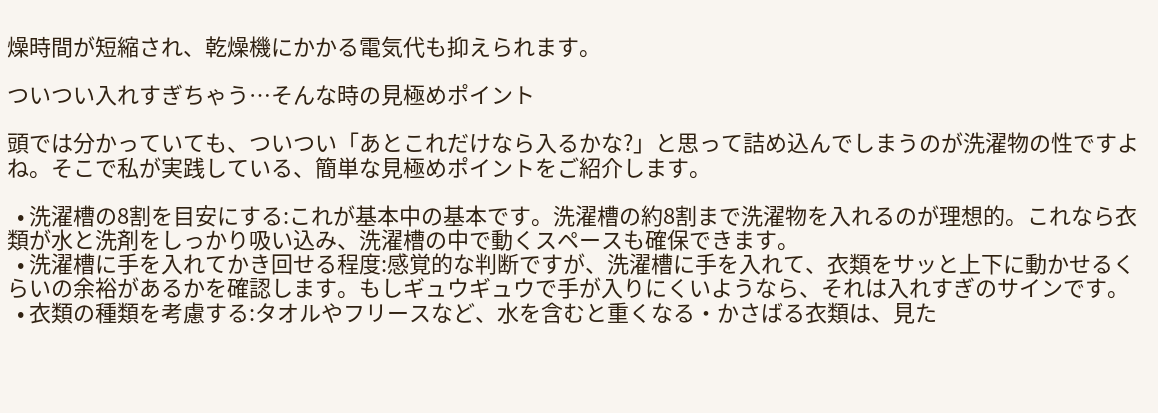燥時間が短縮され、乾燥機にかかる電気代も抑えられます。

ついつい入れすぎちゃう…そんな時の見極めポイント

頭では分かっていても、ついつい「あとこれだけなら入るかな?」と思って詰め込んでしまうのが洗濯物の性ですよね。そこで私が実践している、簡単な見極めポイントをご紹介します。

  • 洗濯槽の8割を目安にする:これが基本中の基本です。洗濯槽の約8割まで洗濯物を入れるのが理想的。これなら衣類が水と洗剤をしっかり吸い込み、洗濯槽の中で動くスペースも確保できます。
  • 洗濯槽に手を入れてかき回せる程度:感覚的な判断ですが、洗濯槽に手を入れて、衣類をサッと上下に動かせるくらいの余裕があるかを確認します。もしギュウギュウで手が入りにくいようなら、それは入れすぎのサインです。
  • 衣類の種類を考慮する:タオルやフリースなど、水を含むと重くなる・かさばる衣類は、見た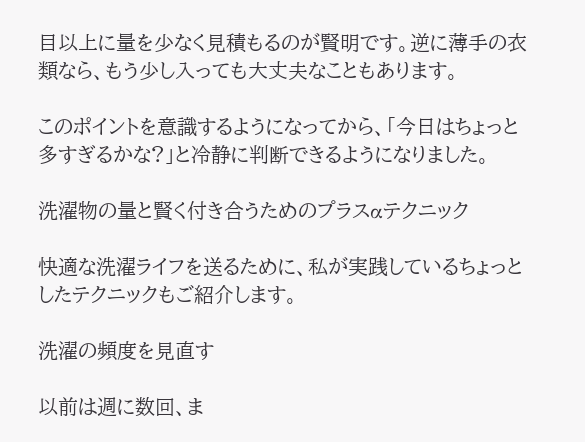目以上に量を少なく見積もるのが賢明です。逆に薄手の衣類なら、もう少し入っても大丈夫なこともあります。

このポイントを意識するようになってから、「今日はちょっと多すぎるかな?」と冷静に判断できるようになりました。

洗濯物の量と賢く付き合うためのプラスαテクニック

快適な洗濯ライフを送るために、私が実践しているちょっとしたテクニックもご紹介します。

洗濯の頻度を見直す

以前は週に数回、ま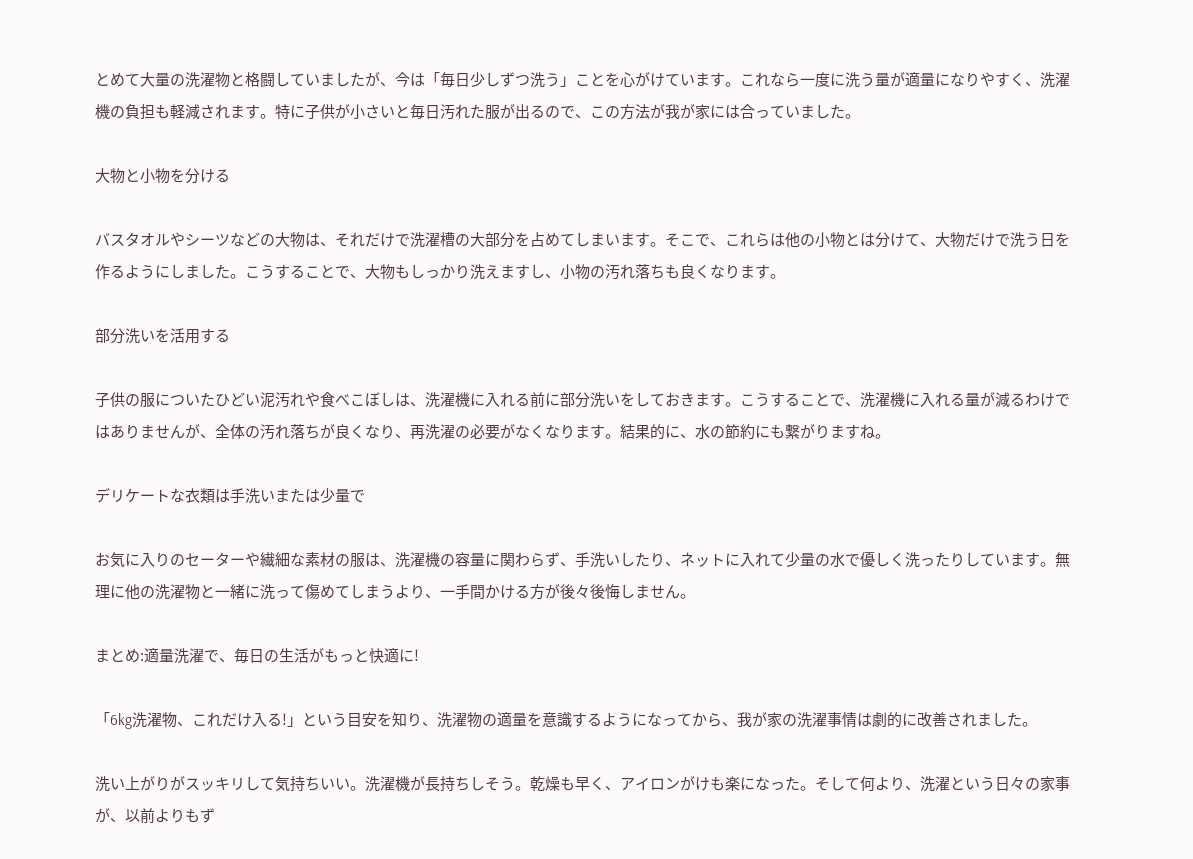とめて大量の洗濯物と格闘していましたが、今は「毎日少しずつ洗う」ことを心がけています。これなら一度に洗う量が適量になりやすく、洗濯機の負担も軽減されます。特に子供が小さいと毎日汚れた服が出るので、この方法が我が家には合っていました。

大物と小物を分ける

バスタオルやシーツなどの大物は、それだけで洗濯槽の大部分を占めてしまいます。そこで、これらは他の小物とは分けて、大物だけで洗う日を作るようにしました。こうすることで、大物もしっかり洗えますし、小物の汚れ落ちも良くなります。

部分洗いを活用する

子供の服についたひどい泥汚れや食べこぼしは、洗濯機に入れる前に部分洗いをしておきます。こうすることで、洗濯機に入れる量が減るわけではありませんが、全体の汚れ落ちが良くなり、再洗濯の必要がなくなります。結果的に、水の節約にも繋がりますね。

デリケートな衣類は手洗いまたは少量で

お気に入りのセーターや繊細な素材の服は、洗濯機の容量に関わらず、手洗いしたり、ネットに入れて少量の水で優しく洗ったりしています。無理に他の洗濯物と一緒に洗って傷めてしまうより、一手間かける方が後々後悔しません。

まとめ:適量洗濯で、毎日の生活がもっと快適に!

「6kg洗濯物、これだけ入る!」という目安を知り、洗濯物の適量を意識するようになってから、我が家の洗濯事情は劇的に改善されました。

洗い上がりがスッキリして気持ちいい。洗濯機が長持ちしそう。乾燥も早く、アイロンがけも楽になった。そして何より、洗濯という日々の家事が、以前よりもず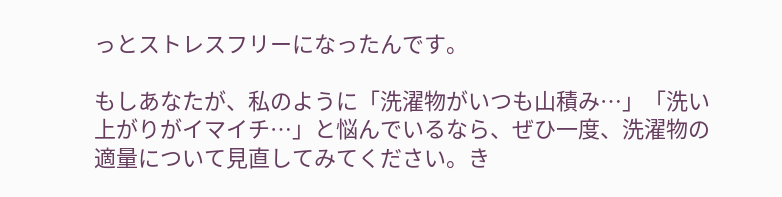っとストレスフリーになったんです。

もしあなたが、私のように「洗濯物がいつも山積み…」「洗い上がりがイマイチ…」と悩んでいるなら、ぜひ一度、洗濯物の適量について見直してみてください。き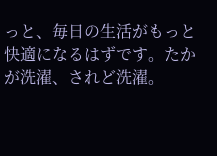っと、毎日の生活がもっと快適になるはずです。たかが洗濯、されど洗濯。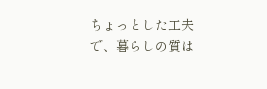ちょっとした工夫で、暮らしの質は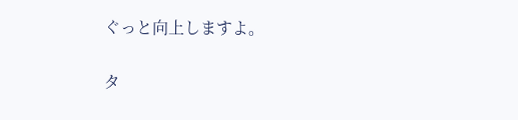ぐっと向上しますよ。

タ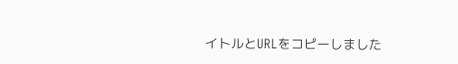イトルとURLをコピーしました